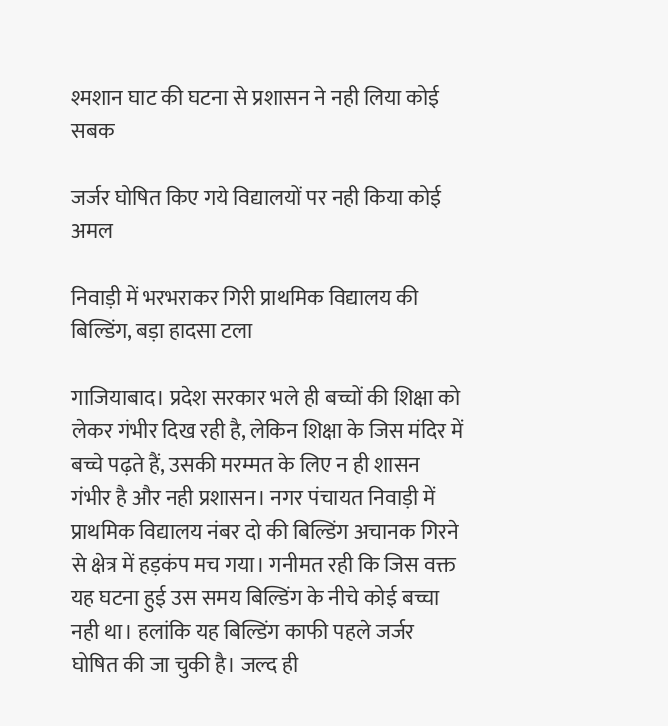श्मशान घाट की घटना से प्रशासन ने नही लिया कोई सबक

जर्जर घोषित किए गये विद्यालयों पर नही किया कोई अमल

निवाड़ी में भरभराकर गिरी प्राथमिक विद्यालय की बिल्डिंग, बड़ा हादसा टला

गाजियाबाद। प्रदेश सरकार भले ही बच्चों की शिक्षा को लेकर गंभीर दिख रही है, लेकिन शिक्षा के जिस मंदिर में बच्चे पढ़ते हैं, उसकी मरम्मत के लिए न ही शासन गंभीर है और नही प्रशासन। नगर पंचायत निवाड़ी में प्राथमिक विद्यालय नंबर दो की बिल्डिंग अचानक गिरने से क्षेत्र में हड़कंप मच गया। गनीमत रही कि जिस वक्त यह घटना हुई उस समय बिल्डिंग के नीचे कोई बच्चा नही था। हलांकि यह बिल्डिंग काफी पहले जर्जर घोषित की जा चुकी है। जल्द ही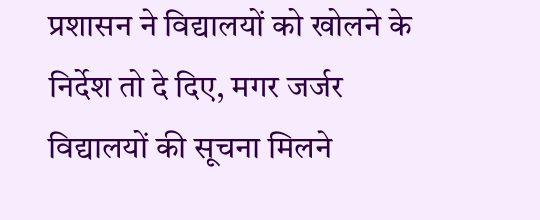प्रशासन ने विद्यालयों को खोलने के निर्देश तो दे दिए, मगर जर्जर विद्यालयों की सूचना मिलने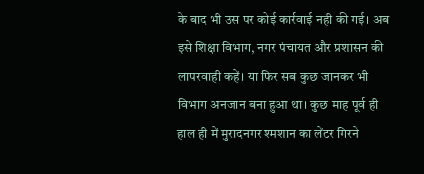के बाद भी उस पर कोई कार्रवाई नही की गई। अब इसे शिक्षा विभाग, नगर पंचायत और प्रशासन की लापरवाही कहें। या फिर सब कुछ जानकर भी विभाग अनजान बना हुआ था। कुछ माह पूर्व ही हाल ही में मुरादनगर श्मशान का लेंटर गिरने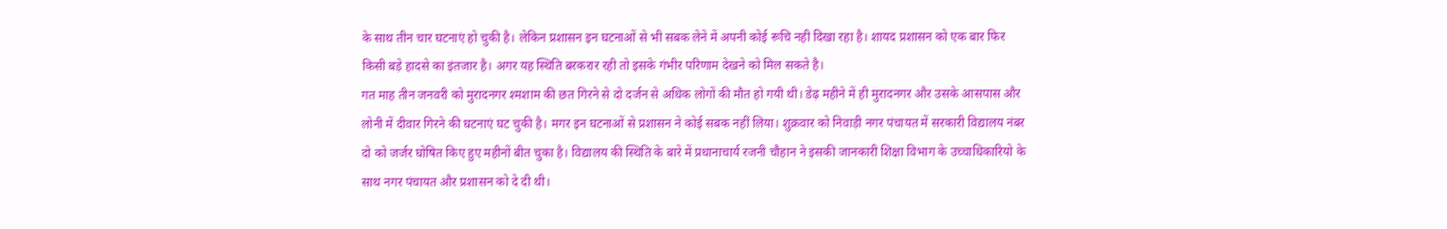के साथ तीन चार घटनाएं हो चुकी है। लेकिन प्रशासन इन घटनाओं से भी सबक लेने में अपनी कोई रूचि नही दिखा रहा है। शायद प्रशासन को एक बार फिर किसी बड़े हादसे का इंतजार है। अगर यह स्थिति बरकरार रही तो इसके गंभीर परिणाम देखने को मिल सकते है।
गत माह तीन जनवरी को मुरादनगर श्मशाम की छत गिरने से दो दर्जन से अधिक लोगों की मौत हो गयी थी। डेढ़ महीने में ही मुरादनगर और उसके आसपास और लोनी में दीवार गिरने की घटनाएं घट चुकी है। मगर इन घटनाओं से प्रशासन ने कोई सबक नहीं लिया। शुक्रवार को निवाड़ी नगर पंचायत में सरकारी विद्यालय नंबर दो को जर्जर घोषित किए हुए महीनों बीत चुका है। विद्यालय की स्थिति के बारे में प्रधानाचार्य रजनी चौहान ने इसकी जानकारी शिक्षा विभाग के उच्चाधिकारियो के साथ नगर पंचायत और प्रशासन को दे दी थी।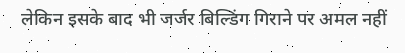लेकिन इसके बाद भी जर्जर बिल्डिंग गिराने पर अमल नहीं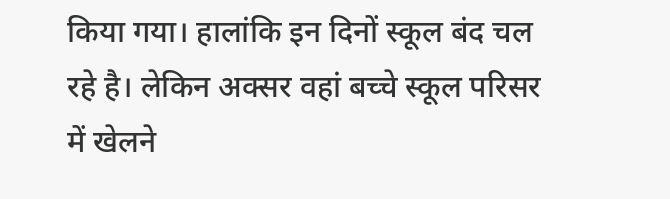किया गया। हालांकि इन दिनों स्कूल बंद चल रहे है। लेकिन अक्सर वहां बच्चे स्कूल परिसर में खेलने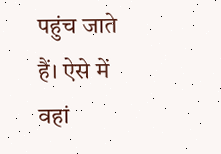पहुंच जाते हैं। ऐसे में वहां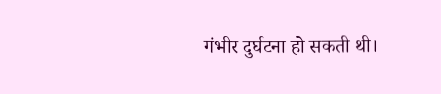गंभीर दुर्घटना हो सकती थी।